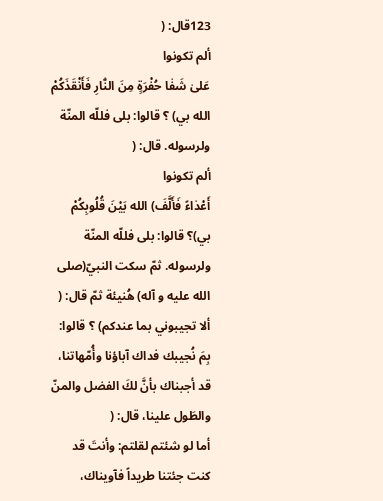123قال: (
ألم تكونوا
عَلىٰ شَفٰا حُفْرَةٍ مِنَ النّٰارِ فَأَنْقَذَكُمْ
الله بي) ؟ قالوا: بلى فللّه المنّة ولرسوله. قال: (
ألم تكونوا
أَعْدٰاءً فَأَلَّفَ) الله بَيْنَ قُلُوبِكُمْ بي)؟ قالوا: بلى فللّه المنّة ولرسوله. ثمّ سكت النبيّ(صلى الله عليه و آله) هُنيئة ثمّ قال: (
ألا تجيبوني بما عندكم) ؟ قالوا: بِمَ نُجيبك فداك آباؤنا وأُمّهاتنا، قد أجبناك بأنَّ لكَ الفضل والمنّ والطَول علينا، قال: (
أما لو شئتم لقلتم: وأنتَ قد كنت جئتنا طريداً فآويناك،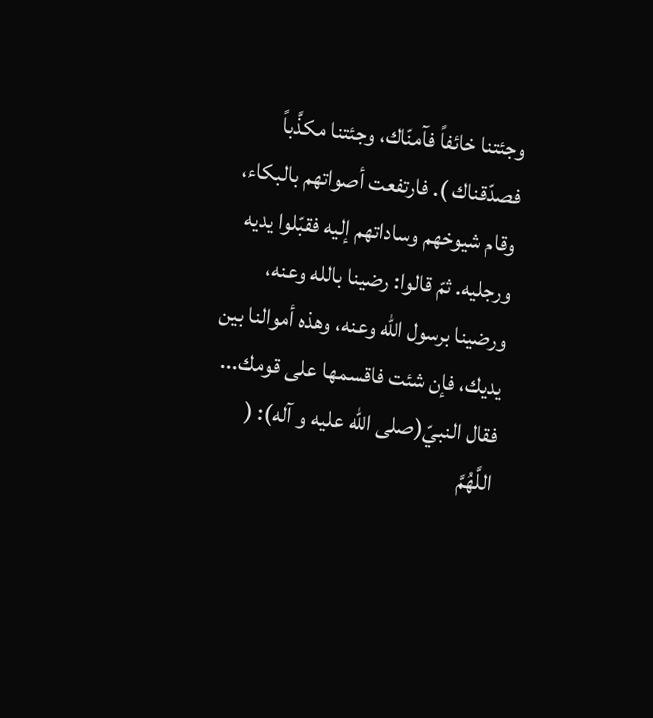وجئتنا خائفاً فآمنّاك، وجئتنا مكذَّباً فصدّقناك ). فارتفعت أصواتهم بالبكاء، وقام شيوخهم وساداتهم إليه فقبّلوا يديه ورجليه. ثمّ قالوا: رضينا بالله وعنه، ورضينا برسول الله وعنه، وهذه أموالنا بين يديك، فإن شئت فاقسمها على قومك... فقال النبيّ(صلى الله عليه و آله): (
اللَّهُمَّ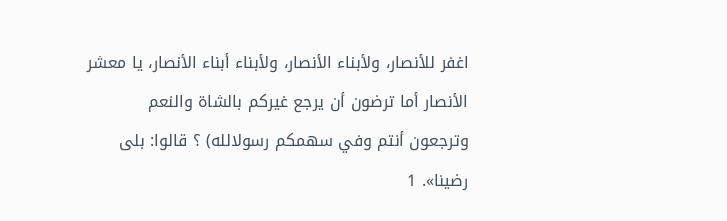اغفر للأنصار، ولأبناء الأنصار، ولأبناء أبناء الأنصار، يا معشر الأنصار أما ترضون أن يرجع غيركم بالشاة والنعم وترجعون أنتم وفي سهمكم رسولالله) ؟ قالوا: بلى رضينا». 1